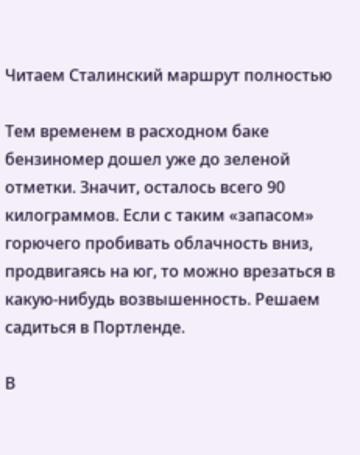Читаем Сталинский маршрут полностью

Тем временем в расходном баке бензиномер дошел уже до зеленой отметки. Значит, осталось всего 90 килограммов. Если с таким «запасом» горючего пробивать облачность вниз, продвигаясь на юг, то можно врезаться в какую-нибудь возвышенность. Решаем садиться в Портленде.

В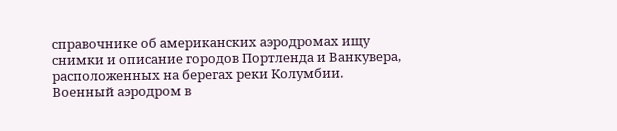справочнике об американских аэродромах ищу снимки и описание городов Портленда и Ванкувера, расположенных на берегах реки Колумбии. Военный аэродром в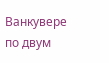Ванкувере по двум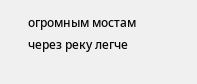огромным мостам через реку легче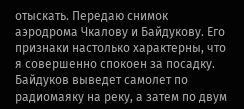отыскать. Передаю снимок аэродрома Чкалову и Байдукову. Его признаки настолько характерны, что я совершенно спокоен за посадку. Байдуков выведет самолет по радиомаяку на реку, а затем по двум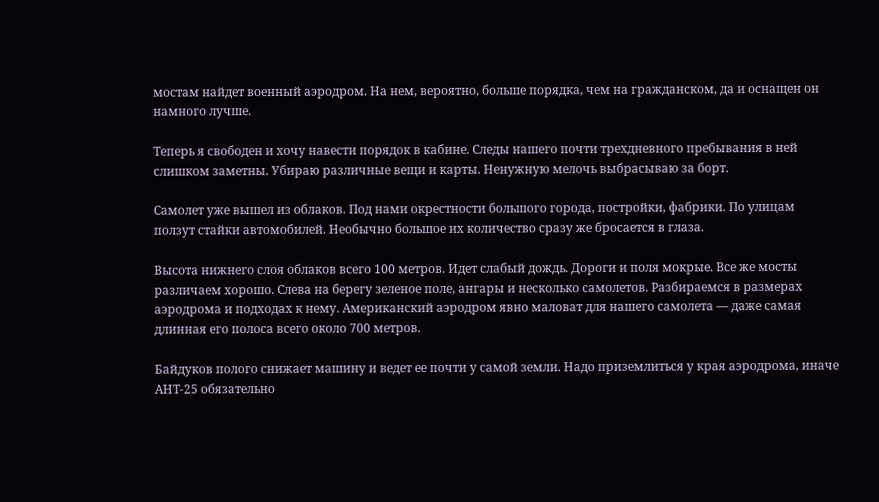мостам найдет военный аэродром. На нем, вероятно, больше порядка, чем на гражданском, да и оснащен он намного лучше.

Теперь я свободен и хочу навести порядок в кабине. Следы нашего почти трехдневного пребывания в ней слишком заметны. Убираю различные вещи и карты. Ненужную мелочь выбрасываю за борт.

Самолет уже вышел из облаков. Под нами окрестности большого города, постройки, фабрики. По улицам ползут стайки автомобилей. Необычно большое их количество сразу же бросается в глаза.

Высота нижнего слоя облаков всего 100 метров. Идет слабый дождь. Дороги и поля мокрые. Все же мосты различаем хорошо. Слева на берегу зеленое поле, ангары и несколько самолетов. Разбираемся в размерах аэродрома и подходах к нему. Американский аэродром явно маловат для нашего самолета — даже самая длинная его полоса всего около 700 метров.

Байдуков полого снижает машину и ведет ее почти у самой земли. Надо приземлиться у края аэродрома, иначе АНТ-25 обязательно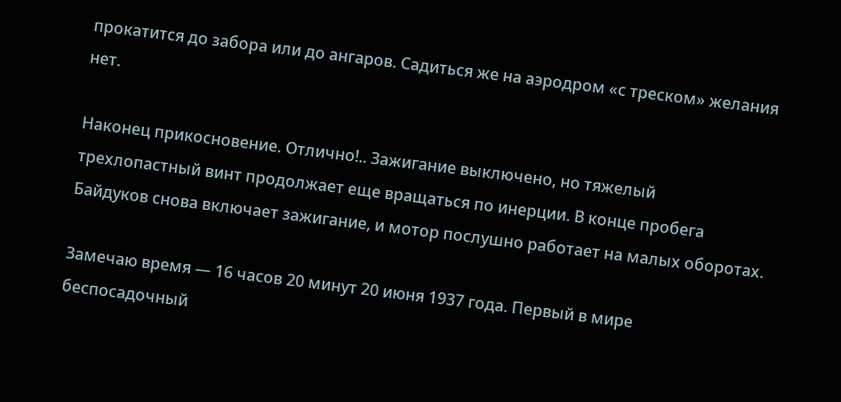прокатится до забора или до ангаров. Садиться же на аэродром «с треском» желания нет.

Наконец прикосновение. Отлично!.. Зажигание выключено, но тяжелый трехлопастный винт продолжает еще вращаться по инерции. В конце пробега Байдуков снова включает зажигание, и мотор послушно работает на малых оборотах.

Замечаю время — 16 часов 20 минут 20 июня 1937 года. Первый в мире беспосадочный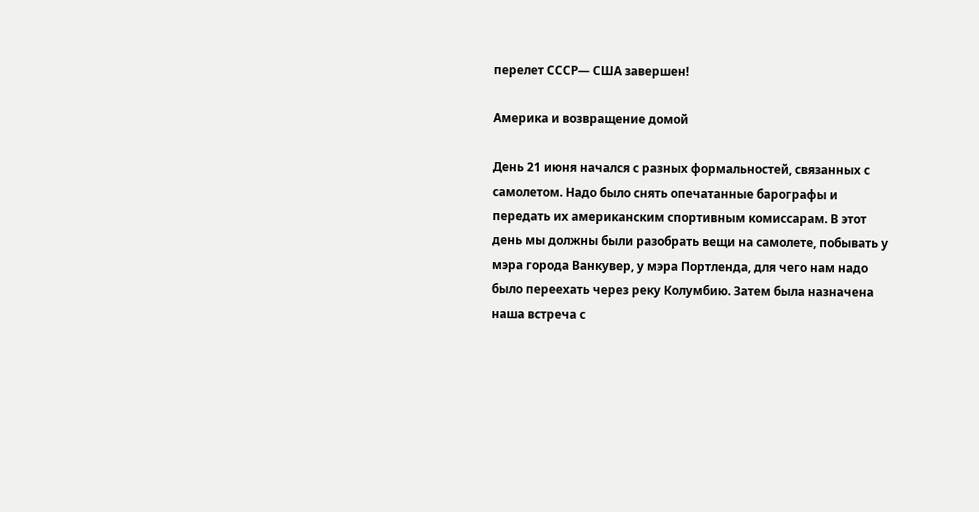перелет СССР— США завершен!

Америка и возвращение домой

День 21 июня начался с разных формальностей, связанных с самолетом. Надо было снять опечатанные барографы и передать их американским спортивным комиссарам. В этот день мы должны были разобрать вещи на самолете, побывать у мэра города Ванкувер, у мэра Портленда, для чего нам надо было переехать через реку Колумбию. Затем была назначена наша встреча с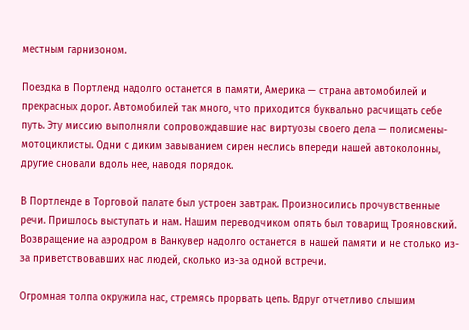местным гарнизоном.

Поездка в Портленд надолго останется в памяти, Америка — страна автомобилей и прекрасных дорог. Автомобилей так много, что приходится буквально расчищать себе путь. Эту миссию выполняли сопровождавшие нас виртуозы своего дела — полисмены-мотоциклисты. Одни с диким завыванием сирен неслись впереди нашей автоколонны, другие сновали вдоль нее, наводя порядок.

В Портленде в Торговой палате был устроен завтрак. Произносились прочувственные речи. Пришлось выступать и нам. Нашим переводчиком опять был товарищ Трояновский. Возвращение на аэродром в Ванкувер надолго останется в нашей памяти и не столько из-за приветствовавших нас людей, сколько из-за одной встречи.

Огромная толпа окружила нас, стремясь прорвать цепь. Вдруг отчетливо слышим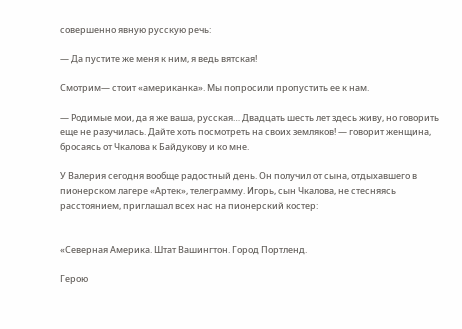совершенно явную русскую речь:

— Да пустите же меня к ним, я ведь вятская!

Смотрим— стоит «американка». Мы попросили пропустить ее к нам.

— Родимые мои, да я же ваша, русская… Двадцать шесть лет здесь живу, но говорить еще не разучилась. Дайте хоть посмотреть на своих земляков! — говорит женщина, бросаясь от Чкалова к Байдукову и ко мне.

У Валерия сегодня вообще радостный день. Он получил от сына, отдыхавшего в пионерском лагере «Артек», телеграмму. Игорь, сын Чкалова, не стесняясь расстоянием, приглашал всех нас на пионерский костер:


«Северная Америка. Штат Вашингтон. Город Портленд.

Герою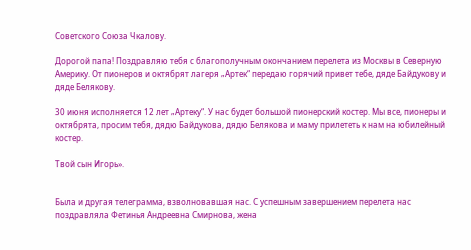Советского Союза Чкалову.

Дорогой папа! Поздравляю тебя с благополучным окончанием перелета из Москвы в Северную Америку. От пионеров и октябрят лагеря „Артек“ передаю горячий привет тебе, дяде Байдукову и дяде Белякову.

30 июня исполняется 12 лет „Артеку“. У нас будет большой пионерский костер. Мы все, пионеры и октябрята, просим тебя, дядю Байдукова, дядю Белякова и маму прилететь к нам на юбилейный костер.

Твой сын Игорь».


Была и другая телеграмма, взволновавшая нас. С успешным завершением перелета нас поздравляла Фетинья Андреевна Смирнова, жена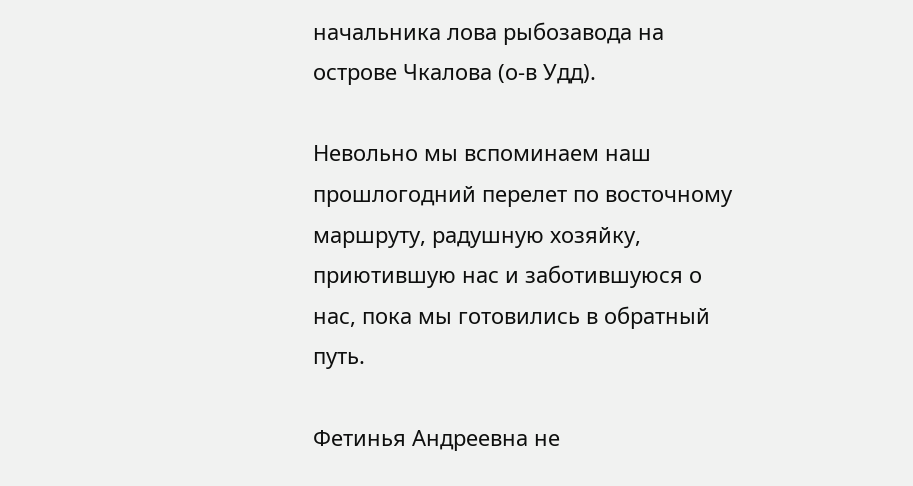начальника лова рыбозавода на острове Чкалова (о-в Удд).

Невольно мы вспоминаем наш прошлогодний перелет по восточному маршруту, радушную хозяйку, приютившую нас и заботившуюся о нас, пока мы готовились в обратный путь.

Фетинья Андреевна не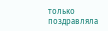только поздравляла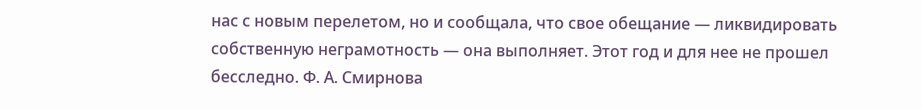нас с новым перелетом, но и сообщала, что свое обещание — ликвидировать собственную неграмотность — она выполняет. Этот год и для нее не прошел бесследно. Ф. А. Смирнова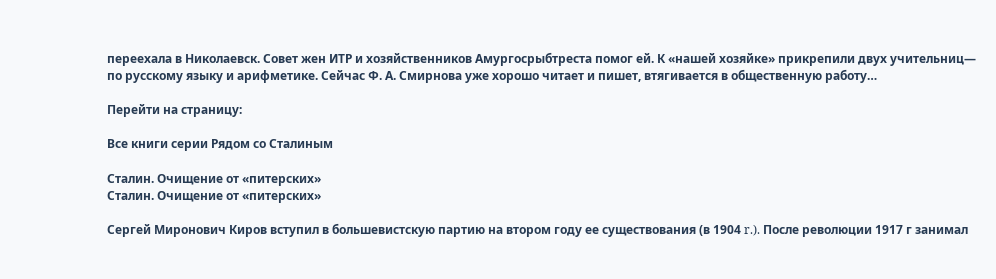переехала в Николаевск. Совет жен ИТР и хозяйственников Амургосрыбтреста помог ей. К «нашей хозяйке» прикрепили двух учительниц— по русскому языку и арифметике. Сейчас Ф. А. Смирнова уже хорошо читает и пишет, втягивается в общественную работу…

Перейти на страницу:

Все книги серии Рядом со Сталиным

Сталин. Очищение от «питерских»
Сталин. Очищение от «питерских»

Сергей Миронович Киров вступил в большевистскую партию на втором году ее существования (в 1904 r.). После революции 1917 г занимал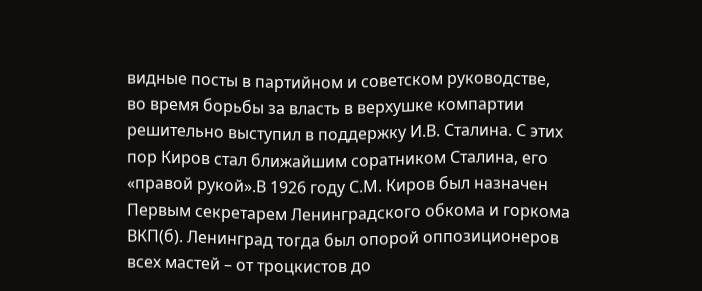видные посты в партийном и советском руководстве, во время борьбы за власть в верхушке компартии решительно выступил в поддержку И.В. Сталина. С этих пор Киров стал ближайшим соратником Сталина, его «правой рукой».В 1926 году С.М. Киров был назначен Первым секретарем Ленинградского обкома и горкома ВКП(б). Ленинград тогда был опорой оппозиционеров всех мастей – от троцкистов до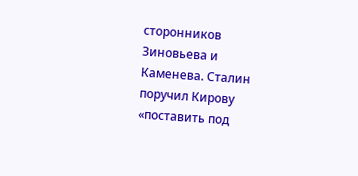сторонников Зиновьева и Каменева. Сталин поручил Кирову «поставить под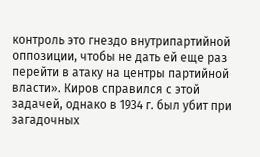контроль это гнездо внутрипартийной оппозиции, чтобы не дать ей еще раз перейти в атаку на центры партийной власти». Киров справился с этой задачей, однако в 1934 г. был убит при загадочных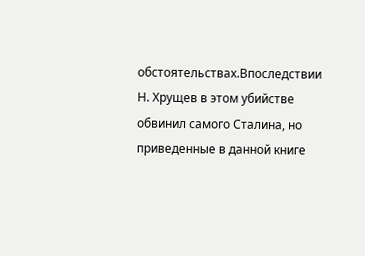обстоятельствах.Впоследствии Н. Хрущев в этом убийстве обвинил самого Сталина, но приведенные в данной книге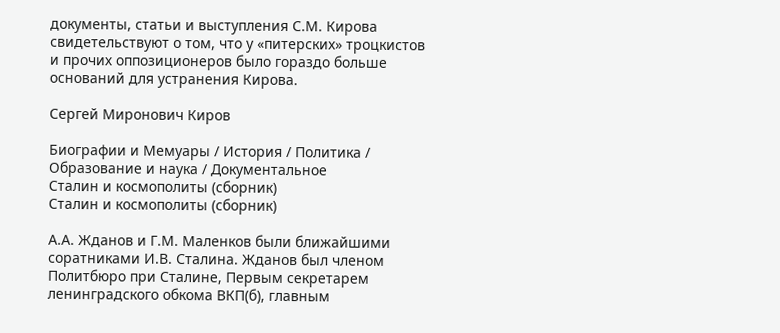документы, статьи и выступления С.М. Кирова свидетельствуют о том, что у «питерских» троцкистов и прочих оппозиционеров было гораздо больше оснований для устранения Кирова.

Сергей Миронович Киров

Биографии и Мемуары / История / Политика / Образование и наука / Документальное
Сталин и космополиты (сборник)
Сталин и космополиты (сборник)

А.А. Жданов и Г.М. Маленков были ближайшими соратниками И.В. Сталина. Жданов был членом Политбюро при Сталине, Первым секретарем ленинградского обкома ВКП(б), главным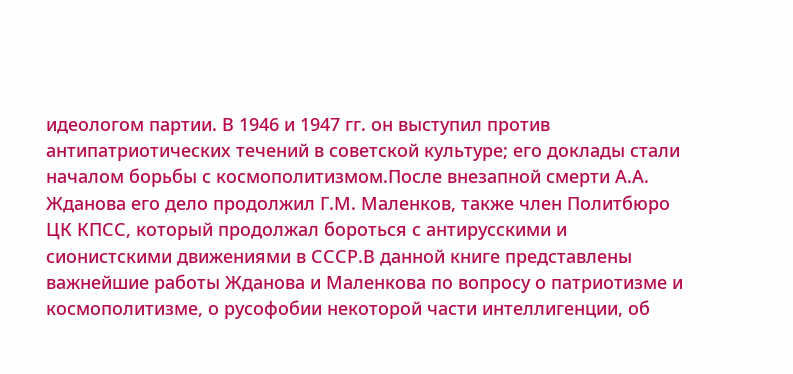идеологом партии. В 1946 и 1947 гг. он выступил против антипатриотических течений в советской культуре; его доклады стали началом борьбы с космополитизмом.После внезапной смерти А.А. Жданова его дело продолжил Г.М. Маленков, также член Политбюро ЦК КПСС, который продолжал бороться с антирусскими и сионистскими движениями в СССР.В данной книге представлены важнейшие работы Жданова и Маленкова по вопросу о патриотизме и космополитизме, о русофобии некоторой части интеллигенции, об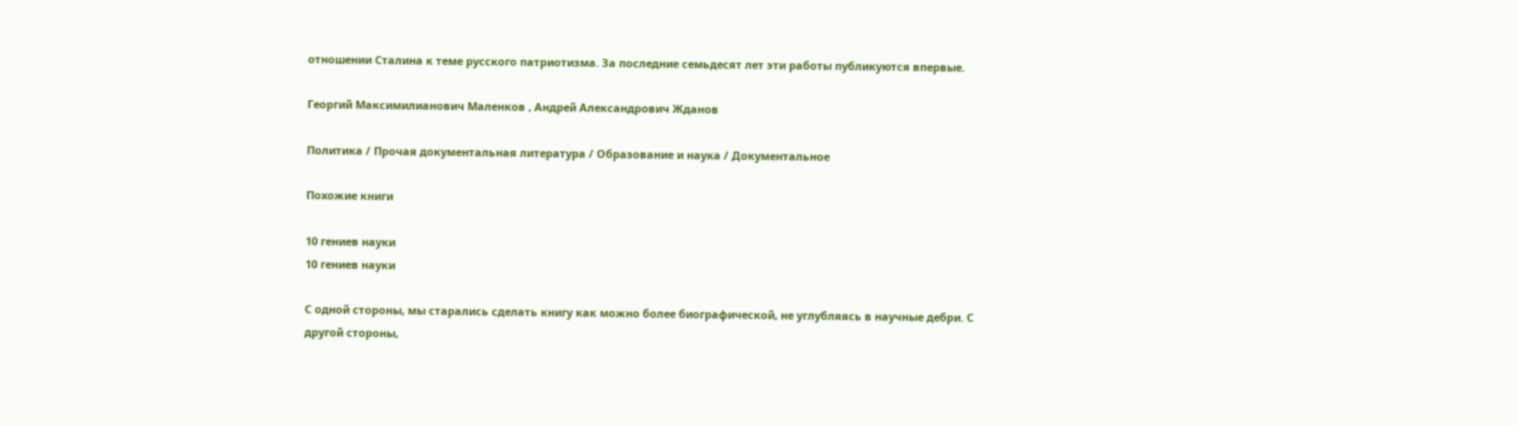отношении Сталина к теме русского патриотизма. За последние семьдесят лет эти работы публикуются впервые.

Георгий Максимилианович Маленков , Андрей Александрович Жданов

Политика / Прочая документальная литература / Образование и наука / Документальное

Похожие книги

10 гениев науки
10 гениев науки

С одной стороны, мы старались сделать книгу как можно более биографической, не углубляясь в научные дебри. С другой стороны,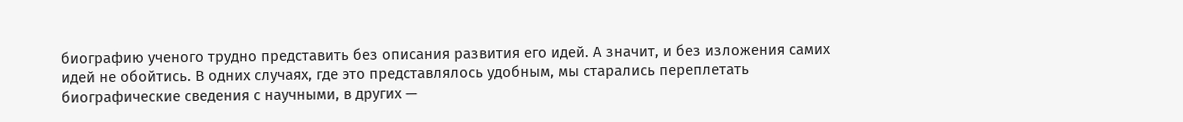биографию ученого трудно представить без описания развития его идей. А значит, и без изложения самих идей не обойтись. В одних случаях, где это представлялось удобным, мы старались переплетать биографические сведения с научными, в других —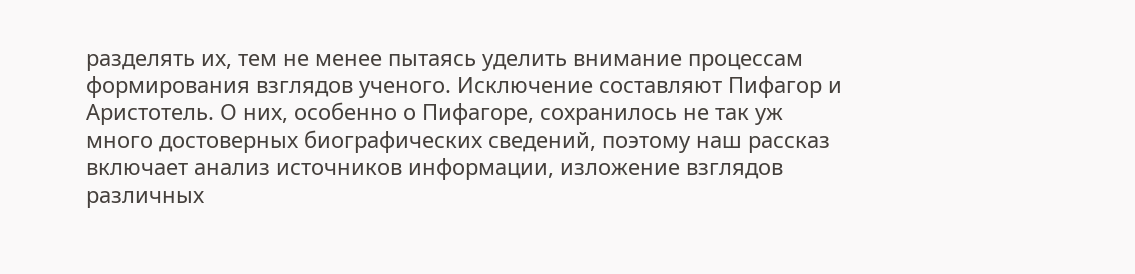разделять их, тем не менее пытаясь уделить внимание процессам формирования взглядов ученого. Исключение составляют Пифагор и Аристотель. О них, особенно о Пифагоре, сохранилось не так уж много достоверных биографических сведений, поэтому наш рассказ включает анализ источников информации, изложение взглядов различных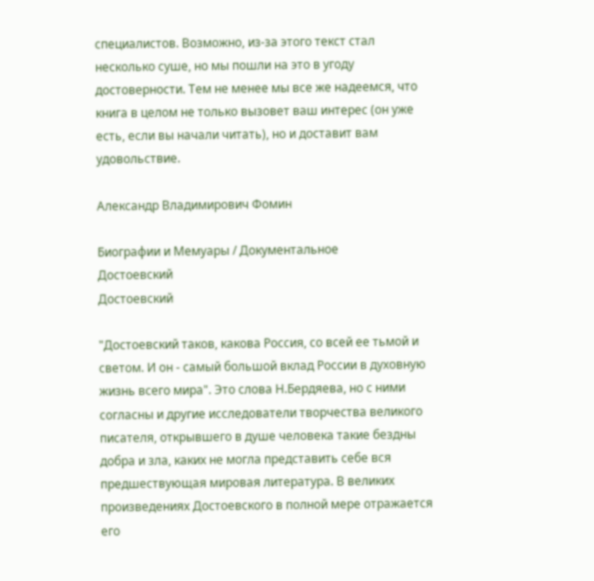специалистов. Возможно, из-за этого текст стал несколько суше, но мы пошли на это в угоду достоверности. Тем не менее мы все же надеемся, что книга в целом не только вызовет ваш интерес (он уже есть, если вы начали читать), но и доставит вам удовольствие.

Александр Владимирович Фомин

Биографии и Мемуары / Документальное
Достоевский
Достоевский

"Достоевский таков, какова Россия, со всей ее тьмой и светом. И он - самый большой вклад России в духовную жизнь всего мира". Это слова Н.Бердяева, но с ними согласны и другие исследователи творчества великого писателя, открывшего в душе человека такие бездны добра и зла, каких не могла представить себе вся предшествующая мировая литература. В великих произведениях Достоевского в полной мере отражается его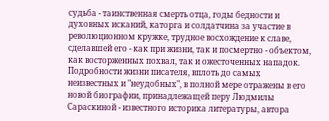судьба - таинственная смерть отца, годы бедности и духовных исканий, каторга и солдатчина за участие в революционном кружке, трудное восхождение к славе, сделавшей его - как при жизни, так и посмертно - объектом, как восторженных похвал, так и ожесточенных нападок. Подробности жизни писателя, вплоть до самых неизвестных и "неудобных", в полной мере отражены в его новой биографии, принадлежащей перу Людмилы Сараскиной - известного историка литературы, автора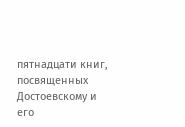пятнадцати книг, посвященных Достоевскому и его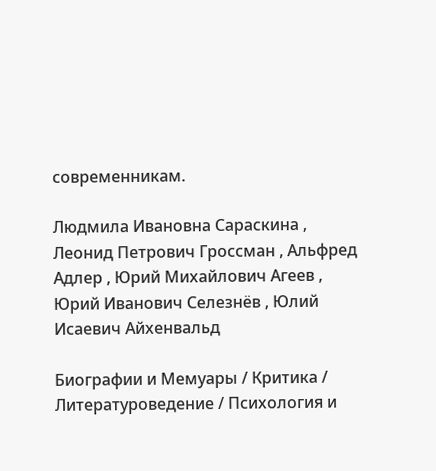современникам.

Людмила Ивановна Сараскина , Леонид Петрович Гроссман , Альфред Адлер , Юрий Михайлович Агеев , Юрий Иванович Селезнёв , Юлий Исаевич Айхенвальд

Биографии и Мемуары / Критика / Литературоведение / Психология и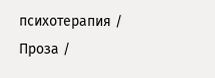психотерапия / Проза /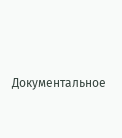Документальное